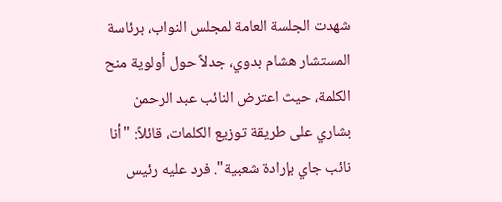شهدت الجلسة العامة لمجلس النواب، برئاسة المستشار هشام بدوي، جدلاً حول أولوية منح الكلمة، حيث اعترض النائب عبد الرحمن بشاري على طريقة توزيع الكلمات، قائلاً: "أنا نائب جاي بإرادة شعبية". فرد عليه رئيس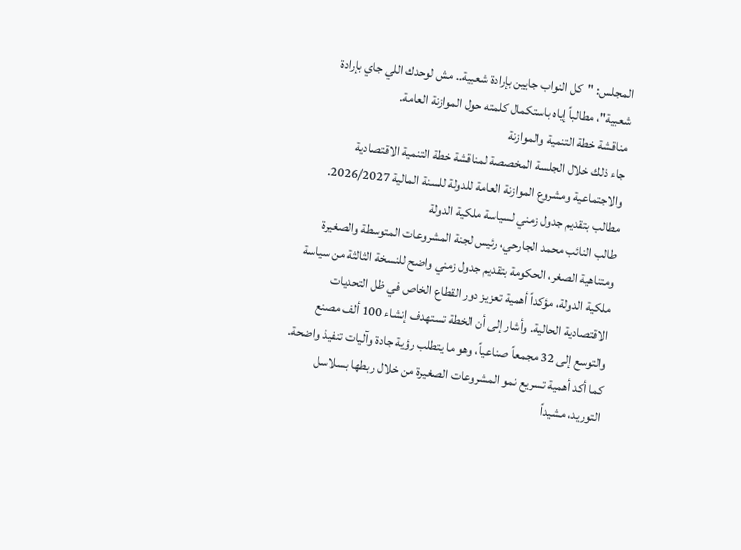المجلس: "كل النواب جايين بإرادة شعبية.. مش لوحدك اللي جاي بإرادة شعبية"، مطالباً إياه باستكمال كلمته حول الموازنة العامة.
مناقشة خطة التنمية والموازنة
جاء ذلك خلال الجلسة المخصصة لمناقشة خطة التنمية الاقتصادية والاجتماعية ومشروع الموازنة العامة للدولة للسنة المالية 2026/2027.
مطالب بتقديم جدول زمني لسياسة ملكية الدولة
طالب النائب محمد الجارحي، رئيس لجنة المشروعات المتوسطة والصغيرة ومتناهية الصغر، الحكومة بتقديم جدول زمني واضح للنسخة الثالثة من سياسة ملكية الدولة، مؤكداً أهمية تعزيز دور القطاع الخاص في ظل التحديات الاقتصادية الحالية. وأشار إلى أن الخطة تستهدف إنشاء 100 ألف مصنع والتوسع إلى 32 مجمعاً صناعياً، وهو ما يتطلب رؤية جادة وآليات تنفيذ واضحة. كما أكد أهمية تسريع نمو المشروعات الصغيرة من خلال ربطها بسلاسل التوريد، مشيداً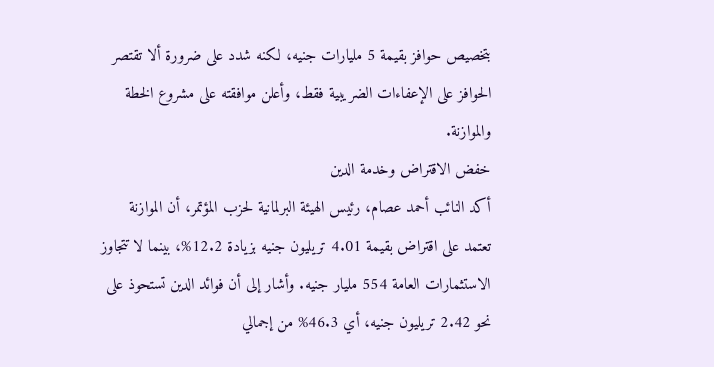بتخصيص حوافز بقيمة 5 مليارات جنيه، لكنه شدد على ضرورة ألا تقتصر الحوافز على الإعفاءات الضريبية فقط، وأعلن موافقته على مشروع الخطة والموازنة.
خفض الاقتراض وخدمة الدين
أكد النائب أحمد عصام، رئيس الهيئة البرلمانية لحزب المؤتمر، أن الموازنة تعتمد على اقتراض بقيمة 4.01 تريليون جنيه بزيادة 12.2%، بينما لا تتجاوز الاستثمارات العامة 554 مليار جنيه. وأشار إلى أن فوائد الدين تستحوذ على نحو 2.42 تريليون جنيه، أي 46.3% من إجمالي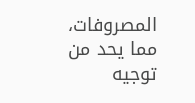المصروفات، مما يحد من توجيه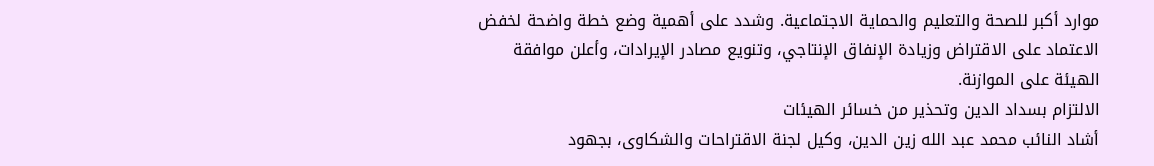موارد أكبر للصحة والتعليم والحماية الاجتماعية. وشدد على أهمية وضع خطة واضحة لخفض الاعتماد على الاقتراض وزيادة الإنفاق الإنتاجي، وتنويع مصادر الإيرادات، وأعلن موافقة الهيئة على الموازنة.
الالتزام بسداد الدين وتحذير من خسائر الهيئات
أشاد النائب محمد عبد الله زين الدين، وكيل لجنة الاقتراحات والشكاوى، بجهود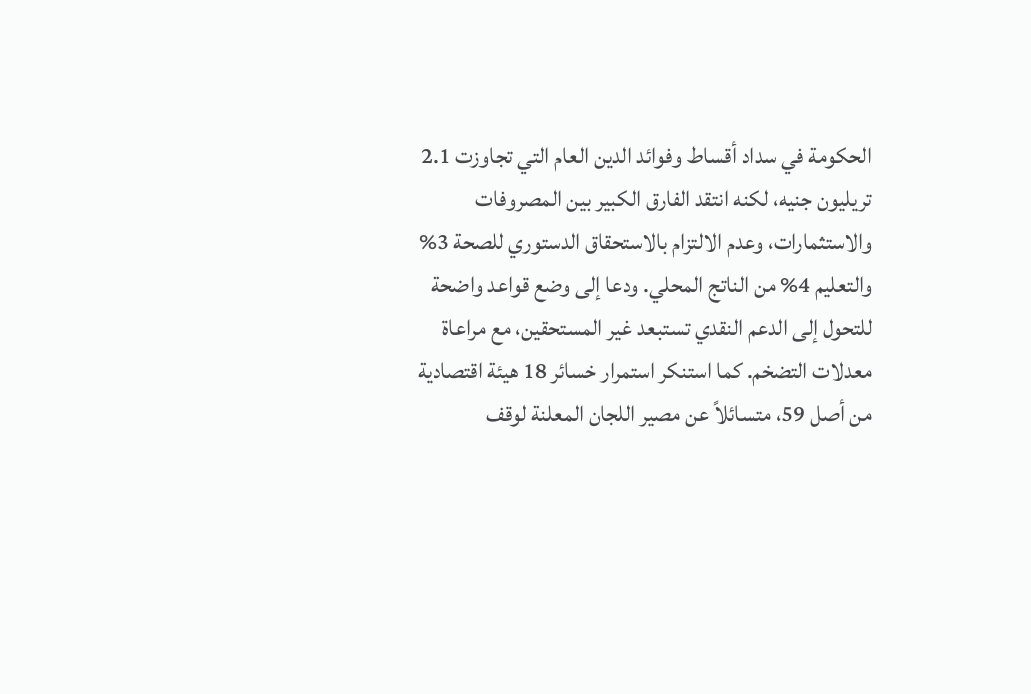الحكومة في سداد أقساط وفوائد الدين العام التي تجاوزت 2.1 تريليون جنيه، لكنه انتقد الفارق الكبير بين المصروفات والاستثمارات، وعدم الالتزام بالاستحقاق الدستوري للصحة 3% والتعليم 4% من الناتج المحلي. ودعا إلى وضع قواعد واضحة للتحول إلى الدعم النقدي تستبعد غير المستحقين، مع مراعاة معدلات التضخم. كما استنكر استمرار خسائر 18 هيئة اقتصادية من أصل 59، متسائلاً عن مصير اللجان المعلنة لوقف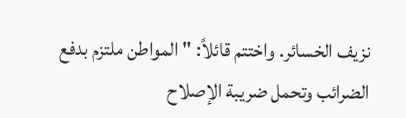نزيف الخسائر. واختتم قائلاً: "المواطن ملتزم بدفع الضرائب وتحمل ضريبة الإصلاح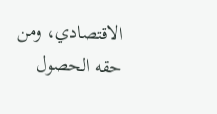الاقتصادي، ومن حقه الحصول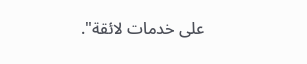على خدمات لائقة".